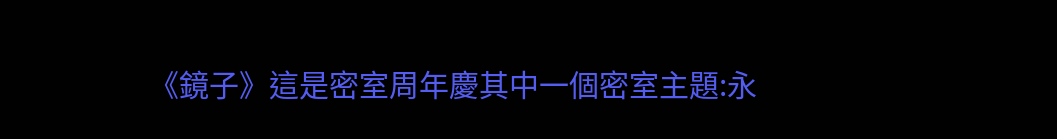《鏡子》這是密室周年慶其中一個密室主題:永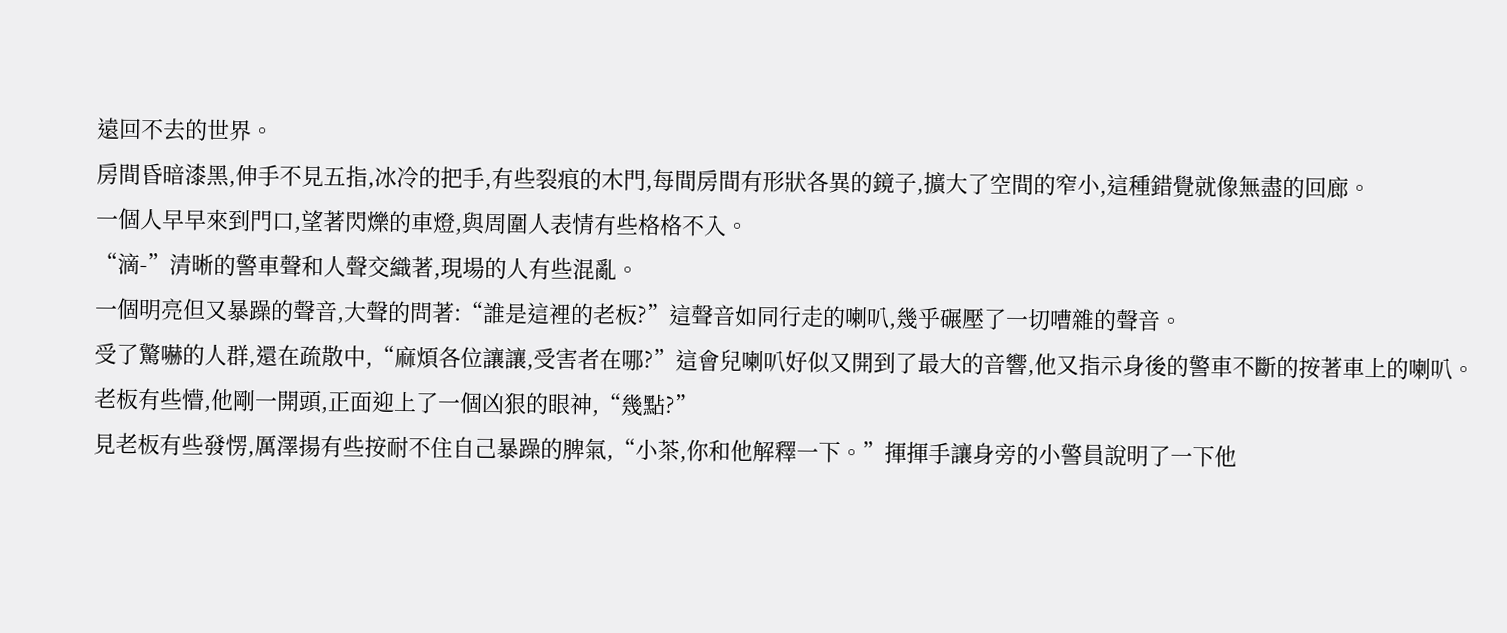遠回不去的世界。
房間昏暗漆黑,伸手不見五指,冰冷的把手,有些裂痕的木門,每間房間有形狀各異的鏡子,擴大了空間的窄小,這種錯覺就像無盡的回廊。
一個人早早來到門口,望著閃爍的車燈,與周圍人表情有些格格不入。
“滴-”清晰的警車聲和人聲交織著,現場的人有些混亂。
一個明亮但又暴躁的聲音,大聲的問著:“誰是這裡的老板?”這聲音如同行走的喇叭,幾乎碾壓了一切嘈雜的聲音。
受了驚嚇的人群,還在疏散中,“麻煩各位讓讓,受害者在哪?”這會兒喇叭好似又開到了最大的音響,他又指示身後的警車不斷的按著車上的喇叭。
老板有些懵,他剛一開頭,正面迎上了一個凶狠的眼神,“幾點?”
見老板有些發愣,厲澤揚有些按耐不住自己暴躁的脾氣,“小茶,你和他解釋一下。”揮揮手讓身旁的小警員說明了一下他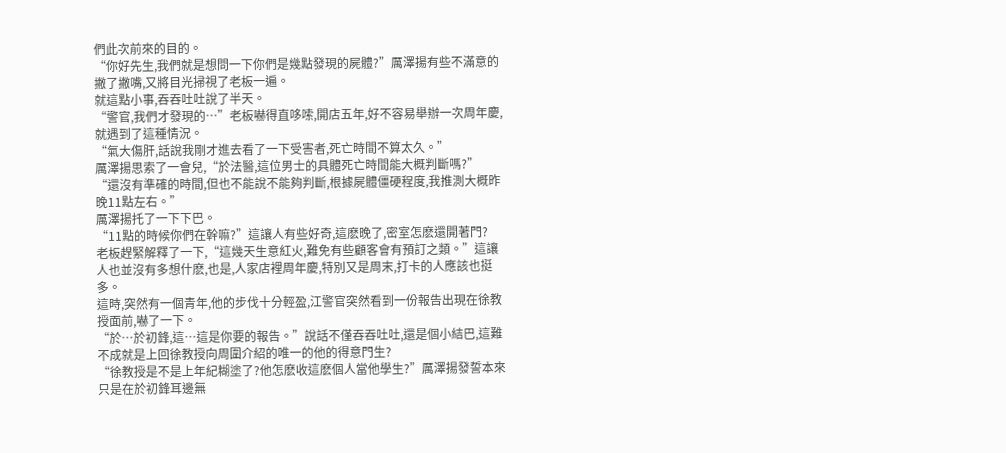們此次前來的目的。
“你好先生,我們就是想問一下你們是幾點發現的屍體?”厲澤揚有些不滿意的撇了撇嘴,又將目光掃視了老板一遍。
就這點小事,吞吞吐吐說了半天。
“警官,我們才發現的…”老板嚇得直哆嗦,開店五年,好不容易舉辦一次周年慶,就遇到了這種情況。
“氣大傷肝,話說我剛才進去看了一下受害者,死亡時間不算太久。”
厲澤揚思索了一會兒,“於法醫,這位男士的具體死亡時間能大概判斷嗎?”
“還沒有準確的時間,但也不能說不能夠判斷,根據屍體僵硬程度,我推測大概昨晚11點左右。”
厲澤揚托了一下下巴。
“11點的時候你們在幹嘛?”這讓人有些好奇,這麽晚了,密室怎麽還開著門?
老板趕緊解釋了一下,“這幾天生意紅火,難免有些顧客會有預訂之類。”這讓人也並沒有多想什麽,也是,人家店裡周年慶,特別又是周末,打卡的人應該也挺多。
這時,突然有一個青年,他的步伐十分輕盈,江警官突然看到一份報告出現在徐教授面前,嚇了一下。
“於…於初鋒,這…這是你要的報告。”說話不僅吞吞吐吐,還是個小結巴,這難不成就是上回徐教授向周圍介紹的唯一的他的得意門生?
“徐教授是不是上年紀糊塗了?他怎麽收這麽個人當他學生?”厲澤揚發誓本來只是在於初鋒耳邊無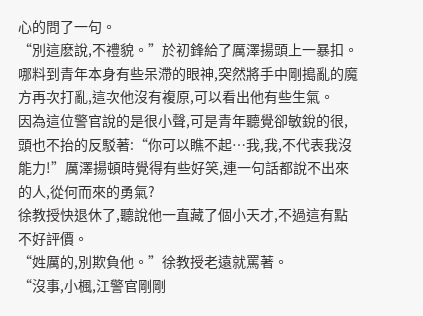心的問了一句。
“別這麽說,不禮貌。”於初鋒給了厲澤揚頭上一暴扣。
哪料到青年本身有些呆滯的眼神,突然將手中剛搗亂的魔方再次打亂,這次他沒有複原,可以看出他有些生氣。
因為這位警官說的是很小聲,可是青年聽覺卻敏銳的很,頭也不抬的反駁著:“你可以瞧不起…我,我,不代表我沒能力!”厲澤揚頓時覺得有些好笑,連一句話都說不出來的人,從何而來的勇氣?
徐教授快退休了,聽說他一直藏了個小天才,不過這有點不好評價。
“姓厲的,別欺負他。”徐教授老遠就罵著。
“沒事,小楓,江警官剛剛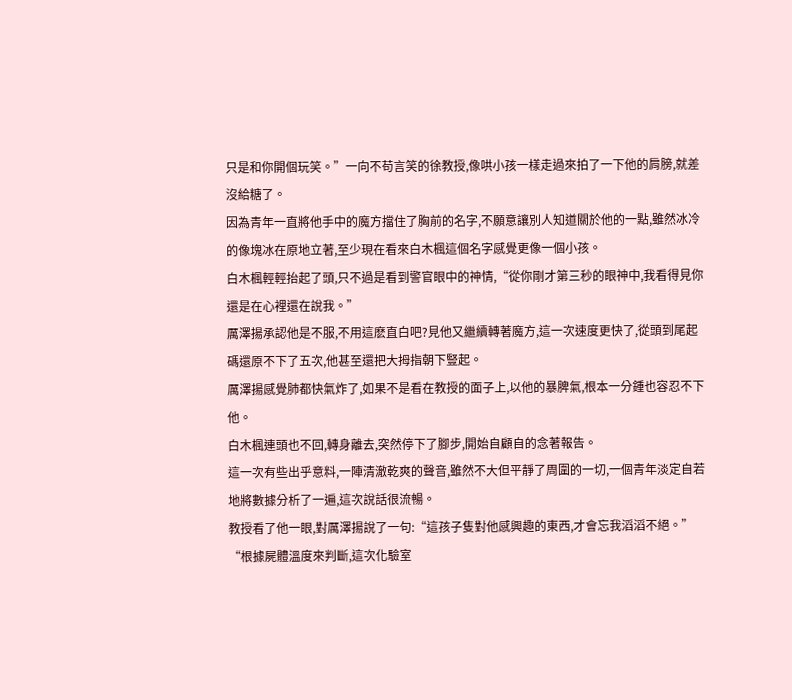只是和你開個玩笑。”一向不苟言笑的徐教授,像哄小孩一樣走過來拍了一下他的肩膀,就差沒給糖了。
因為青年一直將他手中的魔方擋住了胸前的名字,不願意讓別人知道關於他的一點,雖然冰冷的像塊冰在原地立著,至少現在看來白木楓這個名字感覺更像一個小孩。
白木楓輕輕抬起了頭,只不過是看到警官眼中的神情,“從你剛才第三秒的眼神中,我看得見你還是在心裡還在說我。”
厲澤揚承認他是不服,不用這麽直白吧?見他又繼續轉著魔方,這一次速度更快了,從頭到尾起碼還原不下了五次,他甚至還把大拇指朝下豎起。
厲澤揚感覺肺都快氣炸了,如果不是看在教授的面子上,以他的暴脾氣,根本一分鍾也容忍不下他。
白木楓連頭也不回,轉身離去,突然停下了腳步,開始自顧自的念著報告。
這一次有些出乎意料,一陣清澈乾爽的聲音,雖然不大但平靜了周圍的一切,一個青年淡定自若地將數據分析了一遍,這次說話很流暢。
教授看了他一眼,對厲澤揚說了一句:“這孩子隻對他感興趣的東西,才會忘我滔滔不絕。”
“根據屍體溫度來判斷,這次化驗室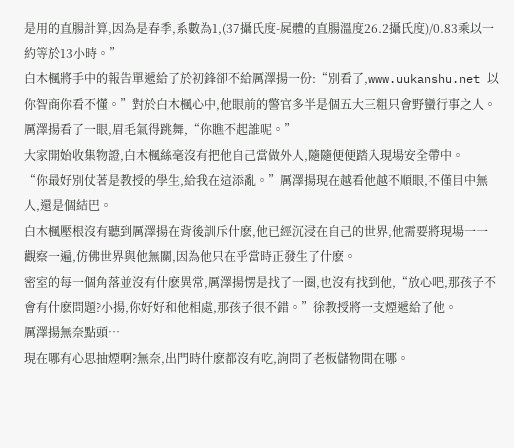是用的直腸計算,因為是春季,系數為1,(37攝氏度-屍體的直腸溫度26.2攝氏度)/0.83乘以一約等於13小時。”
白木楓將手中的報告單遞給了於初鋒卻不給厲澤揚一份:“別看了,www.uukanshu.net 以你智商你看不懂。”對於白木楓心中,他眼前的警官多半是個五大三粗只會野蠻行事之人。
厲澤揚看了一眼,眉毛氣得跳舞,“你瞧不起誰呢。”
大家開始收集物證,白木楓絲毫沒有把他自己當做外人,隨隨便便踏入現場安全帶中。
“你最好別仗著是教授的學生,給我在這添亂。”厲澤揚現在越看他越不順眼,不僅目中無人,還是個結巴。
白木楓壓根沒有聽到厲澤揚在背後訓斥什麽,他已經沉浸在自己的世界,他需要將現場一一觀察一遍,仿佛世界與他無關,因為他只在乎當時正發生了什麽。
密室的每一個角落並沒有什麽異常,厲澤揚愣是找了一圈,也沒有找到他,“放心吧,那孩子不會有什麽問題?小揚,你好好和他相處,那孩子很不錯。”徐教授將一支煙遞給了他。
厲澤揚無奈點頭…
現在哪有心思抽煙啊?無奈,出門時什麽都沒有吃,詢問了老板儲物間在哪。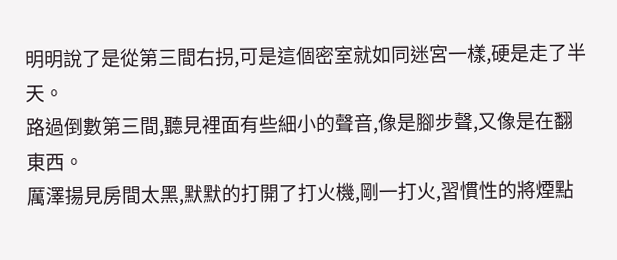明明說了是從第三間右拐,可是這個密室就如同迷宮一樣,硬是走了半天。
路過倒數第三間,聽見裡面有些細小的聲音,像是腳步聲,又像是在翻東西。
厲澤揚見房間太黑,默默的打開了打火機,剛一打火,習慣性的將煙點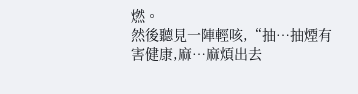燃。
然後聽見一陣輕咳,“抽…抽煙有害健康,麻…麻煩出去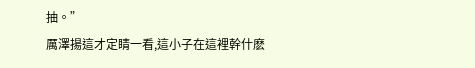抽。”
厲澤揚這才定睛一看,這小子在這裡幹什麽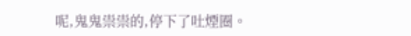呢,鬼鬼祟祟的,停下了吐煙圈。